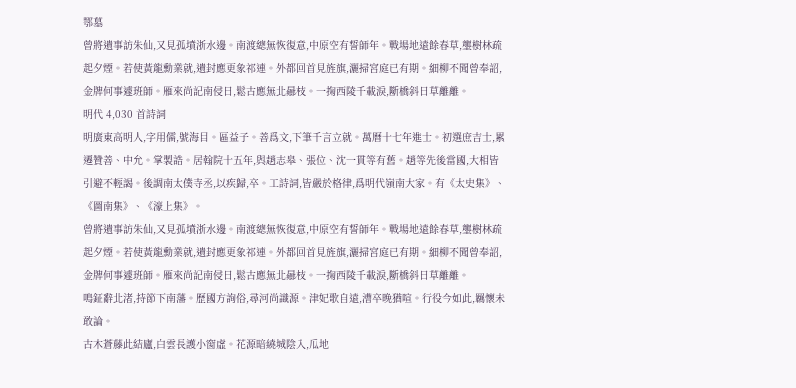鄂墓
曾將遺事訪朱仙,又見孤墳浙水邊。南渡總無恢復意,中原空有誓師年。戰場地遠餘春草,壟樹林疏起夕煙。若使黃龍勳業就,遺封應更象祁連。外都回首見旌旗,灑掃宮庭已有期。細柳不聞曾奉詔,金牌何事遽班師。雁來尚記南侵日,鬆古應無北曏枝。一掬西陵千載淚,斷橋斜日草離離。
明代 4,030 首詩詞
明廣東高明人,字用儒,號海目。區益子。善爲文,下筆千言立就。萬曆十七年進士。初選庶吉士,累遷贊善、中允。掌製誥。居翰院十五年,與趙志皋、張位、沈一貫等有舊。趙等先後當國,大相皆引避不輕謁。後調南太僕寺丞,以疾歸,卒。工詩詞,皆嚴於格律,爲明代嶺南大家。有《太史集》、《圖南集》、《濠上集》。
曾將遺事訪朱仙,又見孤墳浙水邊。南渡總無恢復意,中原空有誓師年。戰場地遠餘春草,壟樹林疏起夕煙。若使黃龍勳業就,遺封應更象祁連。外都回首見旌旗,灑掃宮庭已有期。細柳不聞曾奉詔,金牌何事遽班師。雁來尚記南侵日,鬆古應無北曏枝。一掬西陵千載淚,斷橋斜日草離離。
鳴鉦辭北渚,持節下南藩。歷國方詢俗,尋河尚識源。津妃歌自遠,漕卒晚猶喧。行役今如此,羈懷未敢論。
古木蒼藤此結廬,白雲長護小窗虛。花源暗繞城陰入,瓜地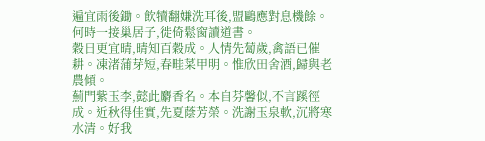遍宜雨後鋤。飲犢翻嫌洗耳後,盟鷗應對息機餘。何時一接巢居子,徙倚鬆窗讀道書。
穀日更宜晴,晴知百穀成。人情先蔔歲,禽語已催耕。凍渚蒲芽短,春畦菜甲明。惟欣田舍酒,歸與老農傾。
薊門紫玉李,懿此麝香名。本自芬馨似,不言蹊徑成。近秋得佳實,先夏蔭芳榮。洗謝玉泉軟,沉將寒水清。好我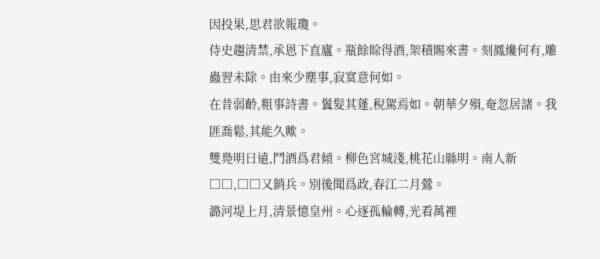因投果,思君欲報瓊。
侍史趨清禁,承恩下直廬。瓶餘賒得酒,架積賜來書。刻鳳纔何有,雕蟲習未除。由來少塵事,寂寞意何如。
在昔弱齡,粗事詩書。鬒髮其蓬,稅駕焉如。朝華夕殞,奄忽居諸。我匪喬鬆,其能久歟。
雙鳧明日遠,鬥酒爲君傾。柳色宮城淺,桃花山縣明。南人新□□,□□又銷兵。別後聞爲政,春江二月鶯。
潞河堤上月,清景憶皇州。心逐孤輪轉,光看萬裡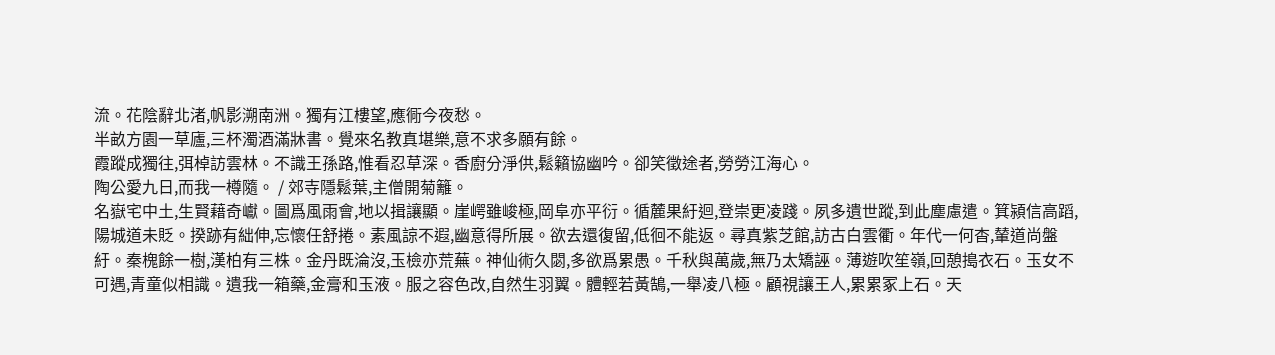流。花陰辭北渚,帆影溯南洲。獨有江樓望,應衕今夜愁。
半畝方園一草廬,三杯濁酒滿牀書。覺來名教真堪樂,意不求多願有餘。
霞蹤成獨往,弭棹訪雲林。不識王孫路,惟看忍草深。香廚分淨供,鬆籟協幽吟。卻笑徵途者,勞勞江海心。
陶公愛九日,而我一樽隨。 / 郊寺隱鬆葉,主僧開菊籬。
名嶽宅中土,生賢藉奇巘。圖爲風雨會,地以揖讓顯。崖崿雖峻極,岡阜亦平衍。循麓果紆迴,登崇更凌踐。夙多遺世蹤,到此塵慮遣。箕潁信高蹈,陽城道未貶。揆跡有絀伸,忘懷任舒捲。素風諒不遐,幽意得所展。欲去還復留,低徊不能返。尋真紫芝館,訪古白雲衢。年代一何杳,輦道尚盤紆。秦槐餘一樹,漢柏有三株。金丹既淪沒,玉檢亦荒蕪。神仙術久閟,多欲爲累愚。千秋與萬歲,無乃太矯誣。薄遊吹笙嶺,回憩搗衣石。玉女不可遇,青童似相識。遺我一箱藥,金膏和玉液。服之容色改,自然生羽翼。體輕若黃鵠,一舉凌八極。顧視讓王人,累累冢上石。天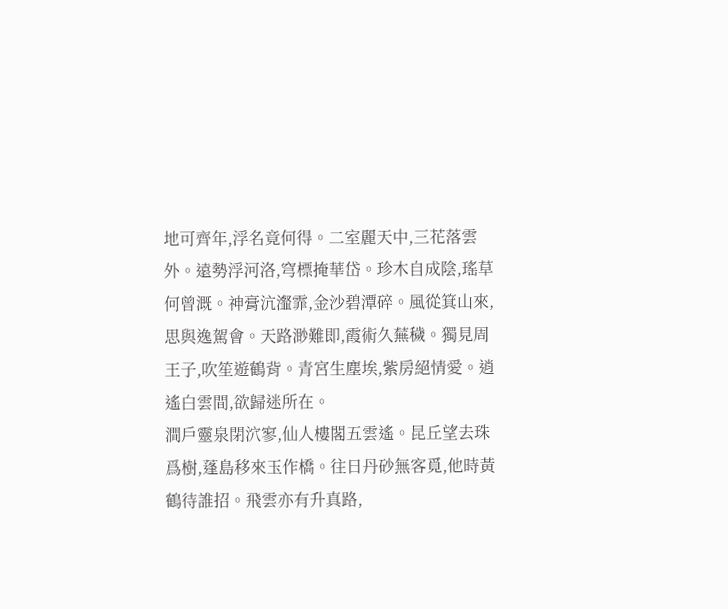地可齊年,浮名竟何得。二室麗天中,三花落雲外。遠勢浮河洛,穹標掩華岱。珍木自成陰,瑤草何曾溉。神膏沆瀣霏,金沙碧潭碎。風從箕山來,思與逸駕會。天路渺難即,霞術久蕪穢。獨見周王子,吹笙遊鶴背。青宮生塵埃,紫房絕情愛。逍遙白雲間,欲歸迷所在。
澗戶靈泉閉泬寥,仙人樓閣五雲遙。昆丘望去珠爲樹,蓬島移來玉作橋。往日丹砂無客覓,他時黃鶴待誰招。飛雲亦有升真路,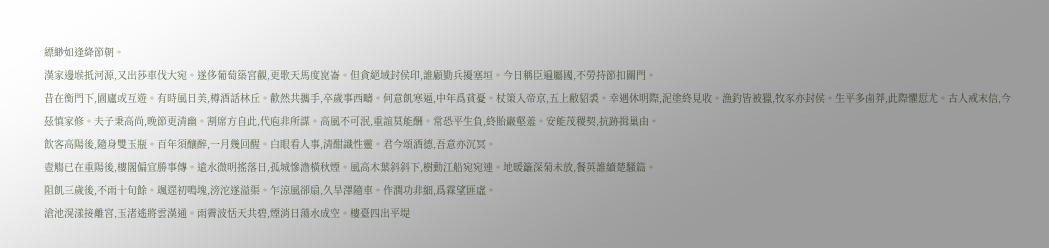縹緲如逢絳節朝。
漢家邊堠抵河源,又出莎車伐大宛。遂侈葡萄築宮觀,更歌天馬度崑崙。但貪絕域封侯印,誰顧勤兵擾塞垣。今日稱臣遍屬國,不勞持節扣關門。
昔在衡門下,園廬或互遊。有時風日美,樽酒話林丘。歡然共攜手,卒歲事西疇。何意飢寒逼,中年爲貧憂。杖策入帝京,五上敝貂裘。幸遇休明際,泥塗終見收。漁釣皆被獵,牧豕亦封侯。生平多鹵莽,此際懼愆尤。古人戒末信,今茲慎家修。夫子秉高尚,晚節更清幽。割席方自此,代庖非所謀。高風不可泯,重誼莫能酬。常恐平生負,終貽巖壑羞。安能茂稷契,抗跡揖巢由。
飲客高陽後,隨身雙玉瓶。百年須釀醉,一月幾回醒。白眼看人事,清酣識性靈。君今頌酒德,吾意亦沉冥。
壺觴已在重陽後,樓閣偏宜勝事傳。遠水微明搖落日,孤城慘澹橫秋煙。風高木葉斜斜下,樹動江船宛宛連。地暖籬深菊未放,餐英誰續楚騷篇。
阻飢三歲後,不雨十旬餘。颯遝初鳴塊,滂沱遂溢渠。乍涼風卻扇,久旱澤隨車。作潤功非細,爲霖望匪虛。
滄池滉漾接離宮,玉渚遙將雲漢通。雨霽波恬天共碧,煙消日蕩水成空。樓臺四出平堤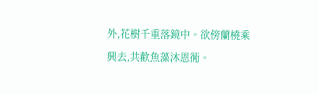外,花樹千重落鏡中。欲傍蘭橈乘興去,共歡魚藻沐恩衕。